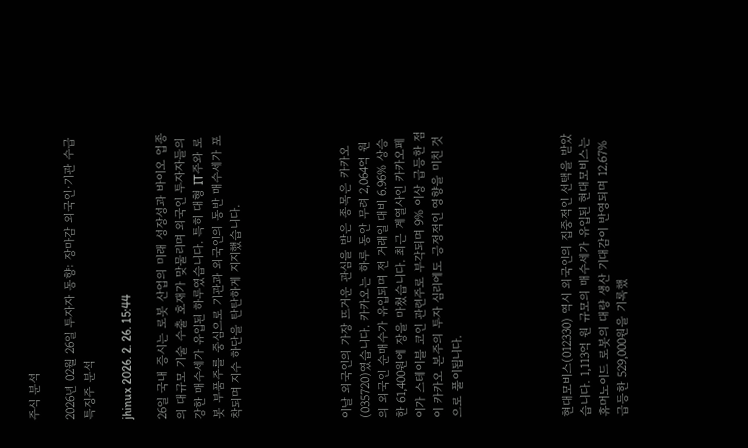주식 분석

2026년 02월 26일 투자자 동향: 장마감 외국인·기관 수급 특징주 분석

jhinux 2026. 2. 26. 15:44

26일 국내 증시는 로봇 산업의 미래 성장성과 바이오 업종의 대규모 기술 수출 호재가 맞물리며 외국인 투자자들의 강한 매수세가 유입된 하루였습니다. 특히 대형 IT주와 로봇 부품주를 중심으로 기관과 외국인의 동반 매수세가 포착되며 지수 하단을 탄탄하게 지지했습니다.





이날 외국인의 가장 뜨거운 관심을 받은 종목은 카카오(035720)였습니다. 카카오는 하루 동안 무려 2,064억 원의 외국인 순매수가 유입되며 전 거래일 대비 6.96% 상승한 61,400원에 장을 마쳤습니다. 최근 계열사인 카카오페이가 스테이블 코인 관련주로 부각되며 9% 이상 급등한 점이 카카오 본주의 투자 심리에도 긍정적인 영향을 미친 것으로 풀이됩니다.





현대모비스(012330) 역시 외국인의 집중적인 선택을 받았습니다. 1,113억 원 규모의 매수세가 유입된 현대모비스는 휴머노이드 로봇의 대량 생산 기대감이 반영되며 12.67% 급등한 529,000원을 기록했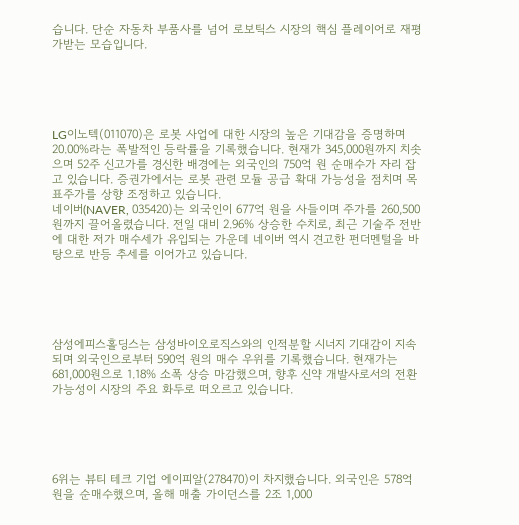습니다. 단순 자동차 부품사를 넘어 로보틱스 시장의 핵심 플레이어로 재평가받는 모습입니다.





LG이노텍(011070)은 로봇 사업에 대한 시장의 높은 기대감을 증명하며 20.00%라는 폭발적인 등락률을 기록했습니다. 현재가 345,000원까지 치솟으며 52주 신고가를 경신한 배경에는 외국인의 750억 원 순매수가 자리 잡고 있습니다. 증권가에서는 로봇 관련 모듈 공급 확대 가능성을 점치며 목표주가를 상향 조정하고 있습니다.
네이버(NAVER, 035420)는 외국인이 677억 원을 사들이며 주가를 260,500원까지 끌어올렸습니다. 전일 대비 2.96% 상승한 수치로, 최근 기술주 전반에 대한 저가 매수세가 유입되는 가운데 네이버 역시 견고한 펀더멘털을 바탕으로 반등 추세를 이어가고 있습니다.





삼성에피스홀딩스는 삼성바이오로직스와의 인적분할 시너지 기대감이 지속되며 외국인으로부터 590억 원의 매수 우위를 기록했습니다. 현재가는 681,000원으로 1.18% 소폭 상승 마감했으며, 향후 신약 개발사로서의 전환 가능성이 시장의 주요 화두로 떠오르고 있습니다.





6위는 뷰티 테크 기업 에이피알(278470)이 차지했습니다. 외국인은 578억 원을 순매수했으며, 올해 매출 가이던스를 2조 1,000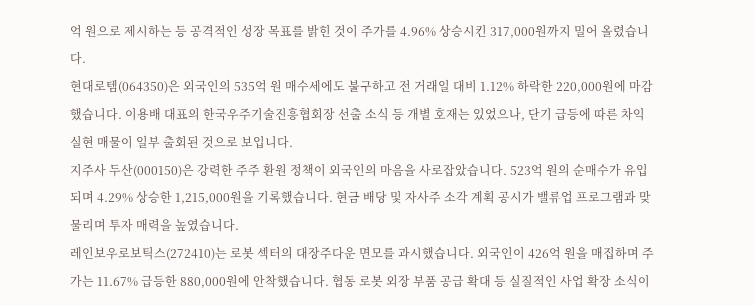억 원으로 제시하는 등 공격적인 성장 목표를 밝힌 것이 주가를 4.96% 상승시킨 317,000원까지 밀어 올렸습니다.
현대로템(064350)은 외국인의 535억 원 매수세에도 불구하고 전 거래일 대비 1.12% 하락한 220,000원에 마감했습니다. 이용배 대표의 한국우주기술진흥협회장 선출 소식 등 개별 호재는 있었으나, 단기 급등에 따른 차익 실현 매물이 일부 출회된 것으로 보입니다.
지주사 두산(000150)은 강력한 주주 환원 정책이 외국인의 마음을 사로잡았습니다. 523억 원의 순매수가 유입되며 4.29% 상승한 1,215,000원을 기록했습니다. 현금 배당 및 자사주 소각 계획 공시가 밸류업 프로그램과 맞물리며 투자 매력을 높였습니다.
레인보우로보틱스(272410)는 로봇 섹터의 대장주다운 면모를 과시했습니다. 외국인이 426억 원을 매집하며 주가는 11.67% 급등한 880,000원에 안착했습니다. 협동 로봇 외장 부품 공급 확대 등 실질적인 사업 확장 소식이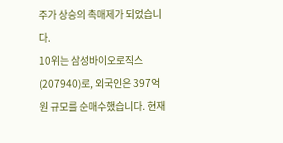주가 상승의 촉매제가 되었습니다.
10위는 삼성바이오로직스(207940)로, 외국인은 397억 원 규모를 순매수했습니다. 현재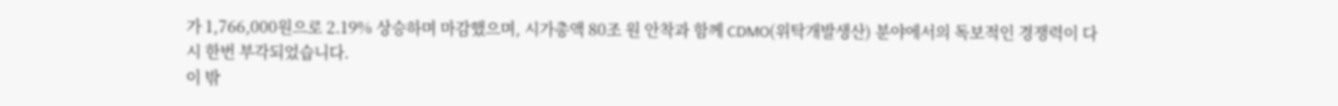가 1,766,000원으로 2.19% 상승하며 마감했으며, 시가총액 80조 원 안착과 함께 CDMO(위탁개발생산) 분야에서의 독보적인 경쟁력이 다시 한번 부각되었습니다.
이 밖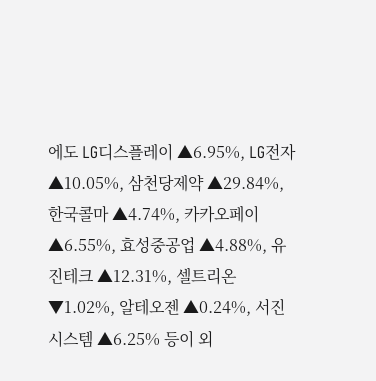에도 LG디스플레이 ▲6.95%, LG전자 ▲10.05%, 삼천당제약 ▲29.84%, 한국콜마 ▲4.74%, 카카오페이 ▲6.55%, 효성중공업 ▲4.88%, 유진테크 ▲12.31%, 셀트리온 ▼1.02%, 알테오젠 ▲0.24%, 서진시스템 ▲6.25% 등이 외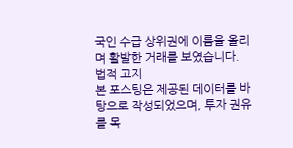국인 수급 상위권에 이름을 올리며 활발한 거래를 보였습니다.
법적 고지
본 포스팅은 제공된 데이터를 바탕으로 작성되었으며, 투자 권유를 목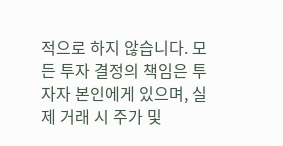적으로 하지 않습니다. 모든 투자 결정의 책임은 투자자 본인에게 있으며, 실제 거래 시 주가 및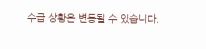수급 상황은 변동될 수 있습니다.